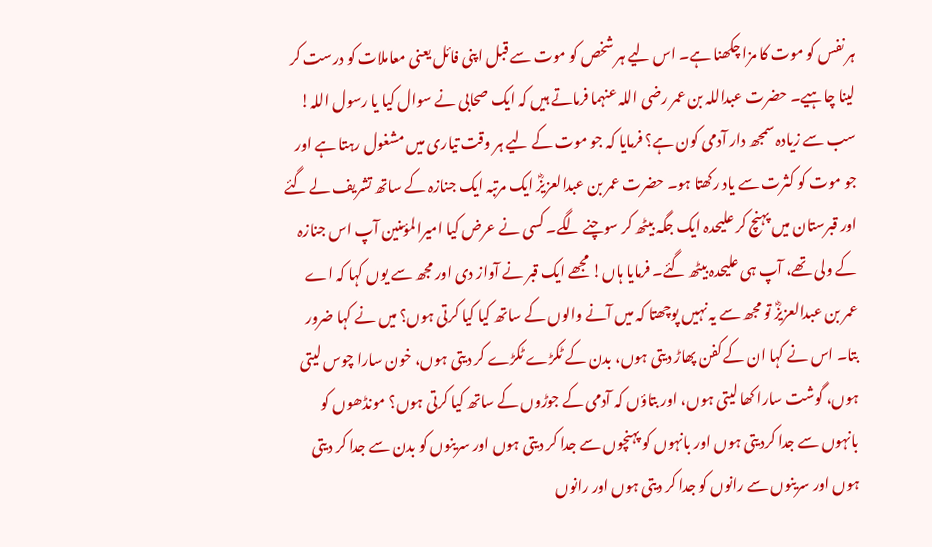ہر نفس کو موت کا مزا چکھنا ہے۔ اس لیے ہر شخص کو موت سے قبل اپنی فائل یعنی معاملات کو درست کر لینا چاہیے۔ حضرت عبداللہ بن عمر رضی اللہ عنہما فرماتے ہیں کہ ایک صحابی نے سوال کیا یا رسول اللہ! سب سے زیادہ سمجھ دار آدمی کون ہے؟ فرمایا کہ جو موت کے لیے ہر وقت تیاری میں مشغول رہتا ہے اور جو موت کو کثرت سے یاد رکھتا ہو۔ حضرت عمر بن عبدالعزیزؓ ایک مرتبہ ایک جنازہ کے ساتھ تشریف لے گئے اور قبرستان میں پہنچ کر علیحدہ ایک جگہ بیٹھ کر سوچنے لگے۔ کسی نے عرض کیا امیرالمؤمنین آپ اس جنازہ کے ولی تھے، آپ ہی علیحدہ بیٹھ گئے۔ فرمایا ہاں! مجھے ایک قبر نے آواز دی اور مجھ سے یوں کہا کہ اے عمر بن عبدالعزیزؓ تو مجھ سے یہ نہیں پوچھتا کہ میں آنے والوں کے ساتھ کیا کیا کرتی ہوں؟ میں نے کہا ضرور بتا۔ اس نے کہا ان کے کفن پھاڑ دیتی ہوں، بدن کے ٹکڑے ٹکڑے کر دیتی ہوں، خون سارا چوس لیتی ہوں، گوشت سارا کھا لیتی ہوں، اور بتاؤں کہ آدمی کے جوڑوں کے ساتھ کیا کرتی ہوں؟ مونڈھوں کو بانہوں سے جدا کردیتی ہوں اور بانہوں کو پہنچوں سے جدا کر دیتی ہوں اور سرینوں کو بدن سے جدا کر دیتی ہوں اور سرینوں سے رانوں کو جدا کر دیتی ہوں اور رانوں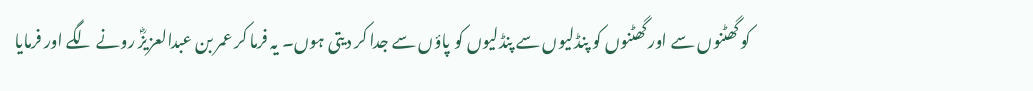کو گھٹنوں سے اور گھٹنوں کو پنڈلیوں سے پنڈلیوں کو پاؤں سے جدا کر دیتی ہوں۔ یہ فرما کر عمر بن عبدالعزیزؓ رونے لگے اور فرمایا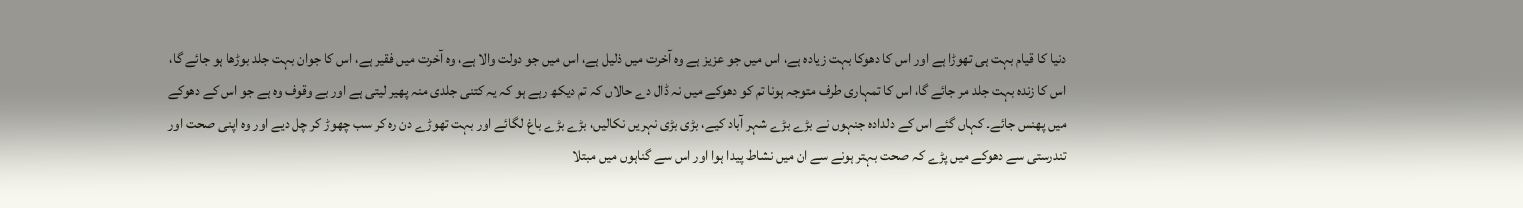دنیا کا قیام بہت ہی تھوڑا ہے اور اس کا دھوکا بہت زیادہ ہے، اس میں جو عزیز ہے وہ آخرت میں ذلیل ہے، اس میں جو دولت والا ہے، وہ آخرت میں فقیر ہے، اس کا جوان بہت جلد بوڑھا ہو جائے گا، اس کا زندہ بہت جلد مر جائے گا، اس کا تمہاری طرف متوجہ ہونا تم کو دھوکے میں نہ ڈال دے حالاں کہ تم دیکھ رہے ہو کہ یہ کتنی جلدی منہ پھیر لیتی ہے اور بے وقوف وہ ہے جو اس کے دھوکے میں پھنس جائے۔ کہاں گئے اس کے دلدادہ جنہوں نے بڑے بڑے شہر آباد کیے، بڑی بڑی نہریں نکالیں، بڑے بڑے باغ لگائے اور بہت تھوڑے دن رہ کر سب چھوڑ کر چل دیے اور وہ اپنی صحت اور تندرستی سے دھوکے میں پڑے کہ صحت بہتر ہونے سے ان میں نشاط پیدا ہوا اور اس سے گناہوں میں مبتلا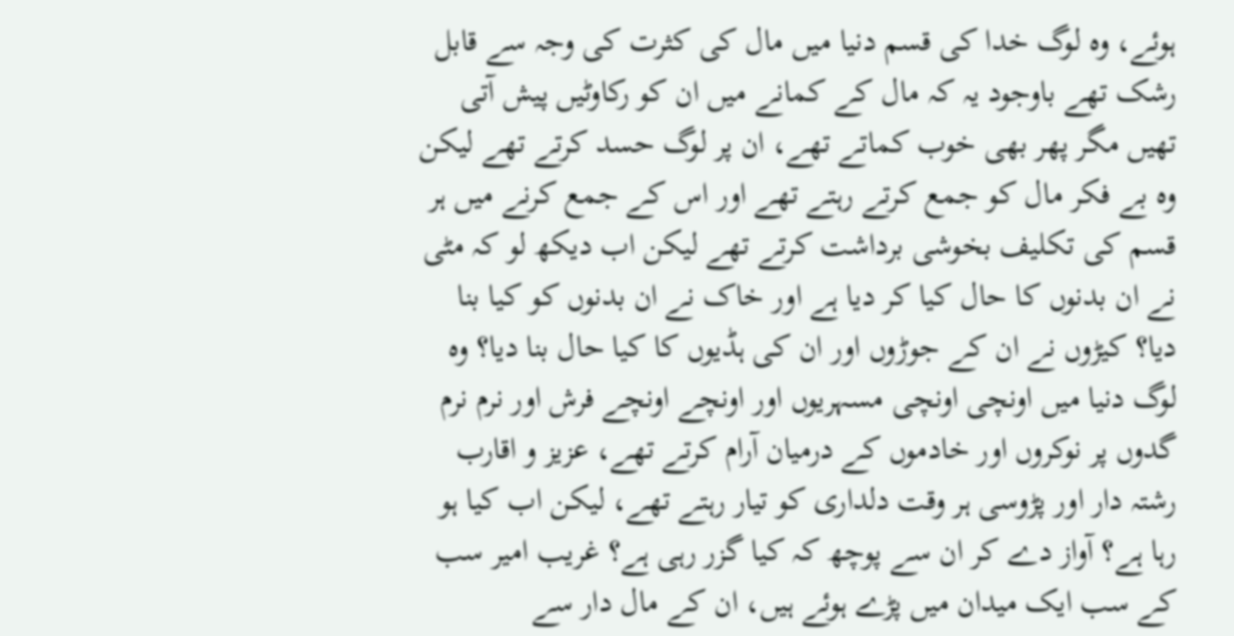ہوئے، وہ لوگ خدا کی قسم دنیا میں مال کی کثرت کی وجہ سے قابل رشک تھے باوجود یہ کہ مال کے کمانے میں ان کو رکاوٹیں پیش آتی تھیں مگر پھر بھی خوب کماتے تھے، ان پر لوگ حسد کرتے تھے لیکن وہ بے فکر مال کو جمع کرتے رہتے تھے اور اس کے جمع کرنے میں ہر قسم کی تکلیف بخوشی برداشت کرتے تھے لیکن اب دیکھ لو کہ مٹی نے ان بدنوں کا حال کیا کر دیا ہے اور خاک نے ان بدنوں کو کیا بنا دیا؟ کیڑوں نے ان کے جوڑوں اور ان کی ہڈیوں کا کیا حال بنا دیا؟ وہ لوگ دنیا میں اونچی اونچی مسہریوں اور اونچے اونچے فرش اور نرم نرم گدوں پر نوکروں اور خادموں کے درمیان آرام کرتے تھے، عزیز و اقارب رشتہ دار اور پڑوسی ہر وقت دلداری کو تیار رہتے تھے، لیکن اب کیا ہو رہا ہے؟ آواز دے کر ان سے پوچھ کہ کیا گزر رہی ہے؟ غریب امیر سب کے سب ایک میدان میں پڑے ہوئے ہیں، ان کے مال دار سے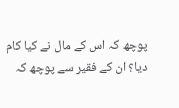پوچھ کہ اس کے مال نے کیا کام دیا؟ ان کے فقیر سے پوچھ کہ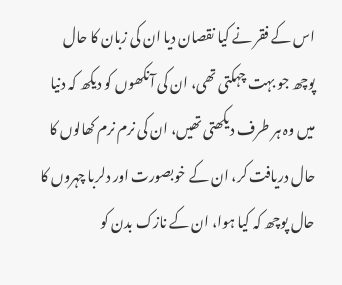اس کے فقر نے کیا نقصان دیا ان کی زبان کا حال پوچھ جو بہت چہکتی تھی، ان کی آنکھوں کو دیکھ کہ دنیا میں وہ ہر طرف دیکھتی تھیں، ان کی نرم نرم کھالوں کا حال دریافت کر، ان کے خوبصورت اور دلربا چہروں کا حال پوچھ کہ کیا ہوا، ان کے نازک بدن کو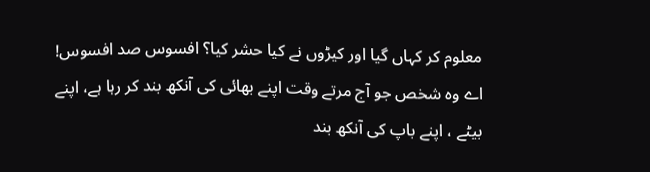معلوم کر کہاں گیا اور کیڑوں نے کیا حشر کیا؟ افسوس صد افسوس! اے وہ شخص جو آج مرتے وقت اپنے بھائی کی آنکھ بند کر رہا ہے، اپنے بیٹے ، اپنے باپ کی آنکھ بند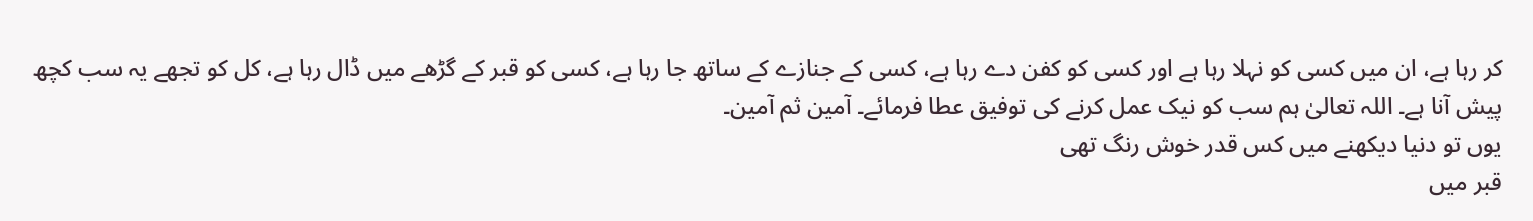کر رہا ہے، ان میں کسی کو نہلا رہا ہے اور کسی کو کفن دے رہا ہے، کسی کے جنازے کے ساتھ جا رہا ہے، کسی کو قبر کے گڑھے میں ڈال رہا ہے، کل کو تجھے یہ سب کچھ پیش آنا ہے۔ اللہ تعالیٰ ہم سب کو نیک عمل کرنے کی توفیق عطا فرمائے۔ آمین ثم آمین۔
یوں تو دنیا دیکھنے میں کس قدر خوش رنگ تھی
قبر میں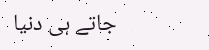جاتے ہی دنیا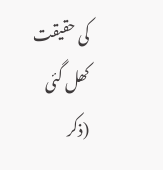کی حقیقت کھل گئی
(ذکر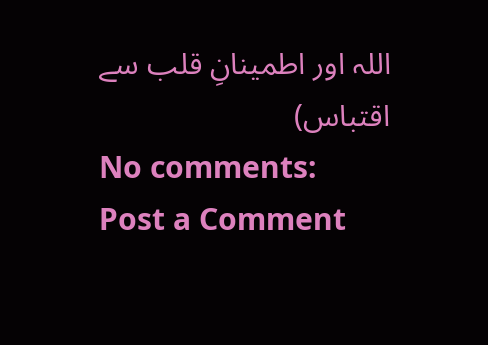اللہ اور اطمینانِ قلب سے اقتباس)
No comments:
Post a Comment